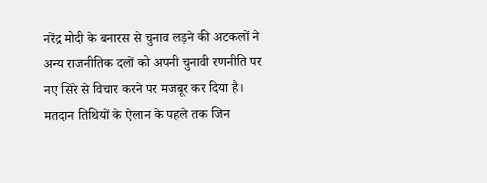नरेंद्र मोदी के बनारस से चुनाव लड़ने की अटकलों ने अन्य राजनीतिक दलों को अपनी चुनावी रणनीति पर नए सिरे से विचार करने पर मजबूर कर दिया है।
मतदान तिथियों के ऐलान के पहले तक जिन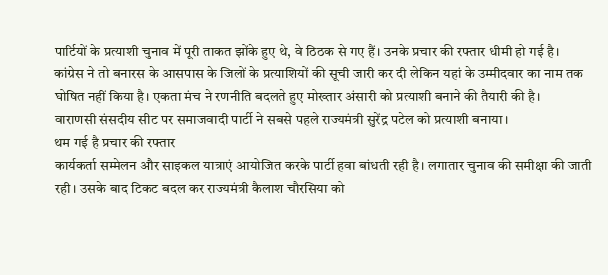पार्टियों के प्रत्याशी चुनाव में पूरी ताकत झोंके हुए थे, वे ठिठक से गए हैं। उनके प्रचार की रफ्तार धीमी हो गई है।
कांग्रेस ने तो बनारस के आसपास के जिलों के प्रत्याशियों की सूची जारी कर दी लेकिन यहां के उम्मीदवार का नाम तक घोषित नहीं किया है। एकता मंच ने रणनीति बदलते हुए मोख्तार अंसारी को प्रत्याशी बनाने की तैयारी की है।
वाराणसी संसदीय सीट पर समाजवादी पार्टी ने सबसे पहले राज्यमंत्री सुरेंद्र पटेल को प्रत्याशी बनाया।
थम गई है प्रचार की रफ्तार
कार्यकर्ता सम्मेलन और साइकल यात्राएं आयोजित करके पार्टी हवा बांधती रही है। लगातार चुनाव की समीक्षा की जाती रही। उसके बाद टिकट बदल कर राज्यमंत्री कैलाश चौरसिया को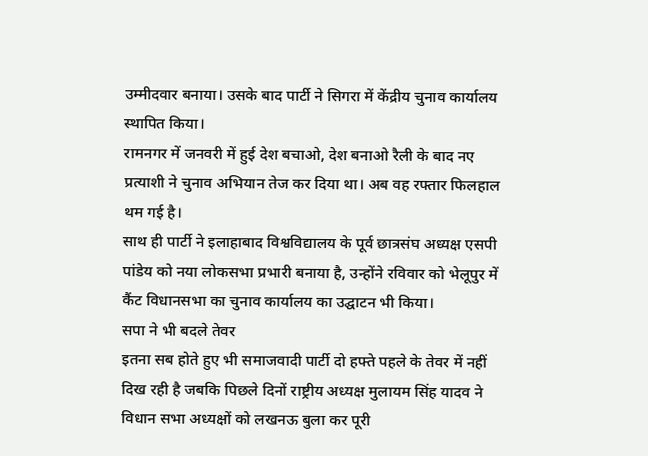उम्मीदवार बनाया। उसके बाद पार्टी ने सिगरा में केंद्रीय चुनाव कार्यालय स्थापित किया।
रामनगर में जनवरी में हुई देश बचाओ, देश बनाओ रैली के बाद नए प्रत्याशी ने चुनाव अभियान तेज कर दिया था। अब वह रफ्तार फिलहाल थम गई है।
साथ ही पार्टी ने इलाहाबाद विश्वविद्यालय के पूर्व छात्रसंघ अध्यक्ष एसपी पांडेय को नया लोकसभा प्रभारी बनाया है, उन्होंने रविवार को भेलूपुर में कैंट विधानसभा का चुनाव कार्यालय का उद्घाटन भी किया।
सपा ने भी बदले तेवर
इतना सब होते हुए भी समाजवादी पार्टी दो हफ्ते पहले के तेवर में नहीं दिख रही है जबकि पिछले दिनों राष्ट्रीय अध्यक्ष मुलायम सिंह यादव ने विधान सभा अध्यक्षों को लखनऊ बुला कर पूरी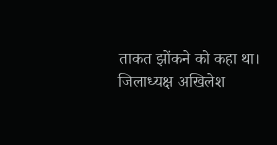ताकत झोंकने को कहा था।
जिलाध्यक्ष अखिलेश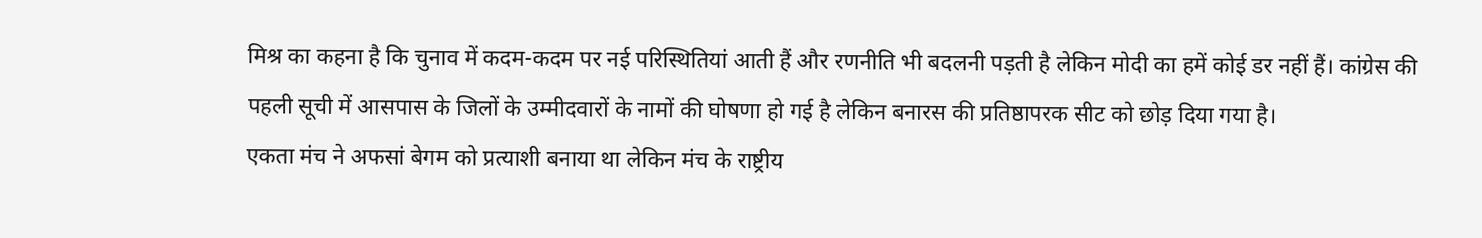मिश्र का कहना है कि चुनाव में कदम-कदम पर नई परिस्थितियां आती हैं और रणनीति भी बदलनी पड़ती है लेकिन मोदी का हमें कोई डर नहीं हैं। कांग्रेस की पहली सूची में आसपास के जिलों के उम्मीदवारों के नामों की घोषणा हो गई है लेकिन बनारस की प्रतिष्ठापरक सीट को छोड़ दिया गया है।
एकता मंच ने अफसां बेगम को प्रत्याशी बनाया था लेकिन मंच के राष्ट्रीय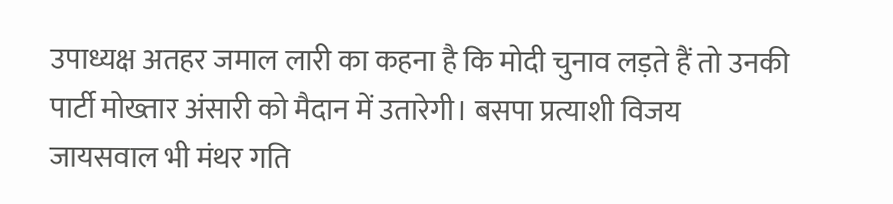उपाध्यक्ष अतहर जमाल लारी का कहना है कि मोदी चुनाव लड़ते हैं तो उनकी पार्टी मोख्तार अंसारी को मैदान में उतारेगी। बसपा प्रत्याशी विजय जायसवाल भी मंथर गति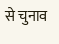से चुनाव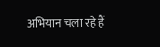अभियान चला रहे हैं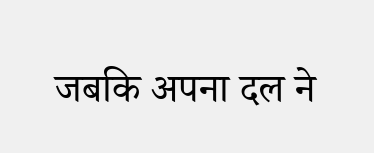जबकि अपना दल ने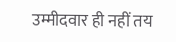उम्मीदवार ही नहीं तय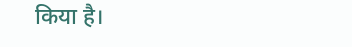किया है।